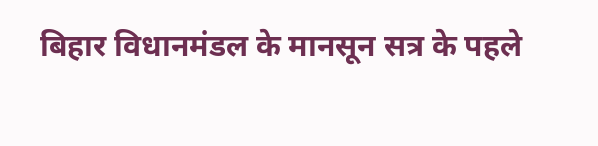बिहार विधानमंडल के मानसून सत्र के पहले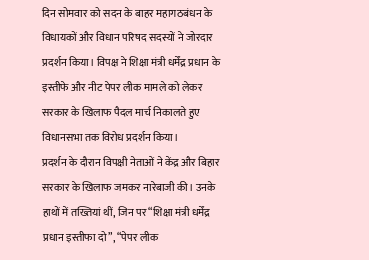दिन सोमवार को सदन के बाहर महागठबंधन के विधायकों और विधान परिषद सदस्यों ने जोरदार प्रदर्शन किया। विपक्ष ने शिक्षा मंत्री धर्मेंद्र प्रधान के इस्तीफे और नीट पेपर लीक मामले को लेकर सरकार के खिलाफ पैदल मार्च निकालते हुए विधानसभा तक विरोध प्रदर्शन किया।
प्रदर्शन के दौरान विपक्षी नेताओं ने केंद्र और बिहार सरकार के खिलाफ जमकर नारेबाजी की। उनके हाथों में तख्तियां थीं, जिन पर “शिक्षा मंत्री धर्मेंद्र प्रधान इस्तीफा दो”, “पेपर लीक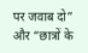पर जवाब दो” और “छात्रों के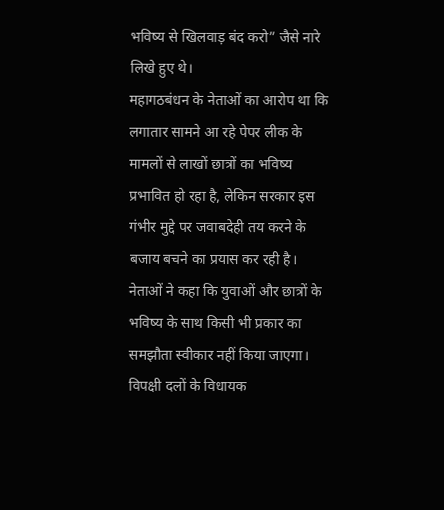भविष्य से खिलवाड़ बंद करो” जैसे नारे लिखे हुए थे।
महागठबंधन के नेताओं का आरोप था कि लगातार सामने आ रहे पेपर लीक के मामलों से लाखों छात्रों का भविष्य प्रभावित हो रहा है, लेकिन सरकार इस गंभीर मुद्दे पर जवाबदेही तय करने के बजाय बचने का प्रयास कर रही है। नेताओं ने कहा कि युवाओं और छात्रों के भविष्य के साथ किसी भी प्रकार का समझौता स्वीकार नहीं किया जाएगा।
विपक्षी दलों के विधायक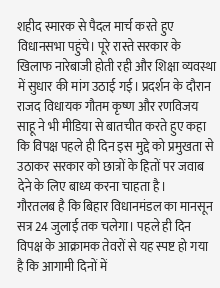शहीद स्मारक से पैदल मार्च करते हुए विधानसभा पहुंचे। पूरे रास्ते सरकार के खिलाफ नारेबाजी होती रही और शिक्षा व्यवस्था में सुधार की मांग उठाई गई। प्रदर्शन के दौरान राजद विधायक गौतम कृष्ण और रणविजय साहू ने भी मीडिया से बातचीत करते हुए कहा कि विपक्ष पहले ही दिन इस मुद्दे को प्रमुखता से उठाकर सरकार को छात्रों के हितों पर जवाब देने के लिए बाध्य करना चाहता है।
गौरतलब है कि बिहार विधानमंडल का मानसून सत्र 24 जुलाई तक चलेगा। पहले ही दिन विपक्ष के आक्रामक तेवरों से यह स्पष्ट हो गया है कि आगामी दिनों में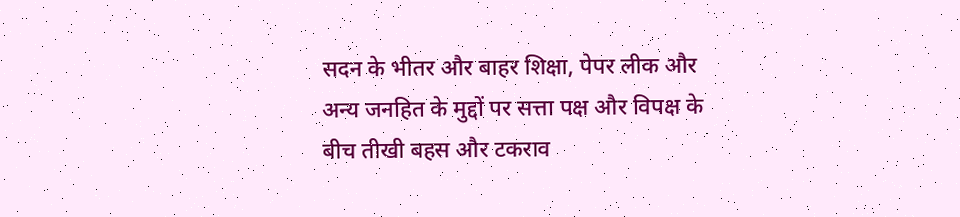सदन के भीतर और बाहर शिक्षा, पेपर लीक और अन्य जनहित के मुद्दों पर सत्ता पक्ष और विपक्ष के बीच तीखी बहस और टकराव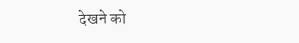देखने को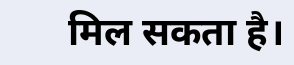मिल सकता है।